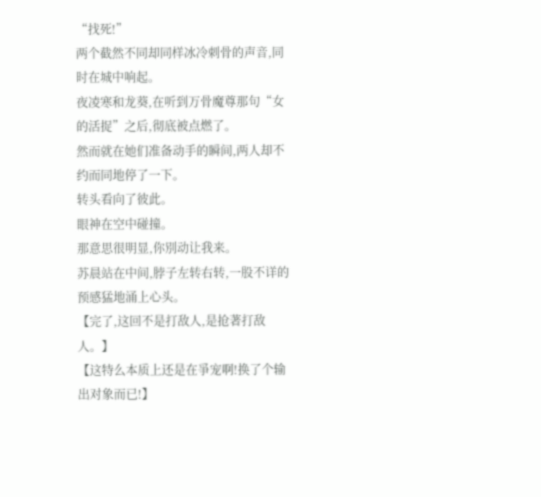“找死!”
两个截然不同却同样冰冷刺骨的声音,同时在城中响起。
夜凌寒和龙葵,在听到万骨魔尊那句“女的活捉”之后,彻底被点燃了。
然而就在她们准备动手的瞬间,两人却不约而同地停了一下。
转头看向了彼此。
眼神在空中碰撞。
那意思很明显,你別动让我来。
苏晨站在中间,脖子左转右转,一股不详的预感猛地涌上心头。
【完了,这回不是打敌人,是抢著打敌人。】
【这特么本质上还是在爭宠啊!换了个输出对象而已!】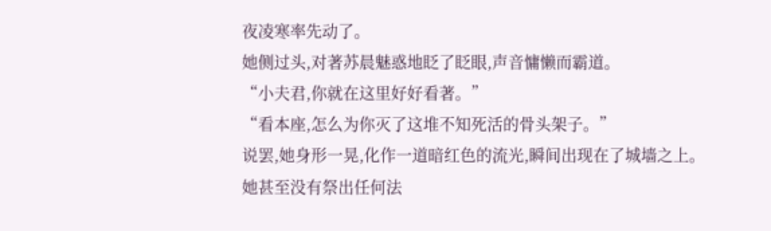夜凌寒率先动了。
她侧过头,对著苏晨魅惑地眨了眨眼,声音慵懒而霸道。
“小夫君,你就在这里好好看著。”
“看本座,怎么为你灭了这堆不知死活的骨头架子。”
说罢,她身形一晃,化作一道暗红色的流光,瞬间出现在了城墙之上。
她甚至没有祭出任何法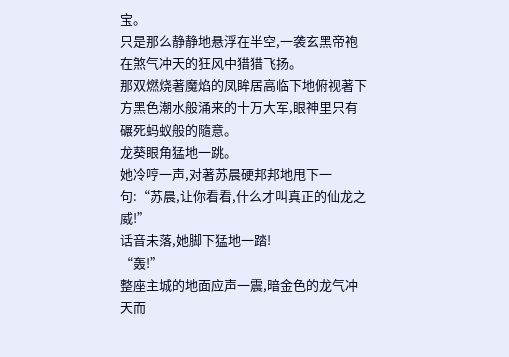宝。
只是那么静静地悬浮在半空,一袭玄黑帝袍在煞气冲天的狂风中猎猎飞扬。
那双燃烧著魔焰的凤眸居高临下地俯视著下方黑色潮水般涌来的十万大军,眼神里只有碾死蚂蚁般的隨意。
龙葵眼角猛地一跳。
她冷哼一声,对著苏晨硬邦邦地甩下一句:“苏晨,让你看看,什么才叫真正的仙龙之威!”
话音未落,她脚下猛地一踏!
“轰!”
整座主城的地面应声一震,暗金色的龙气冲天而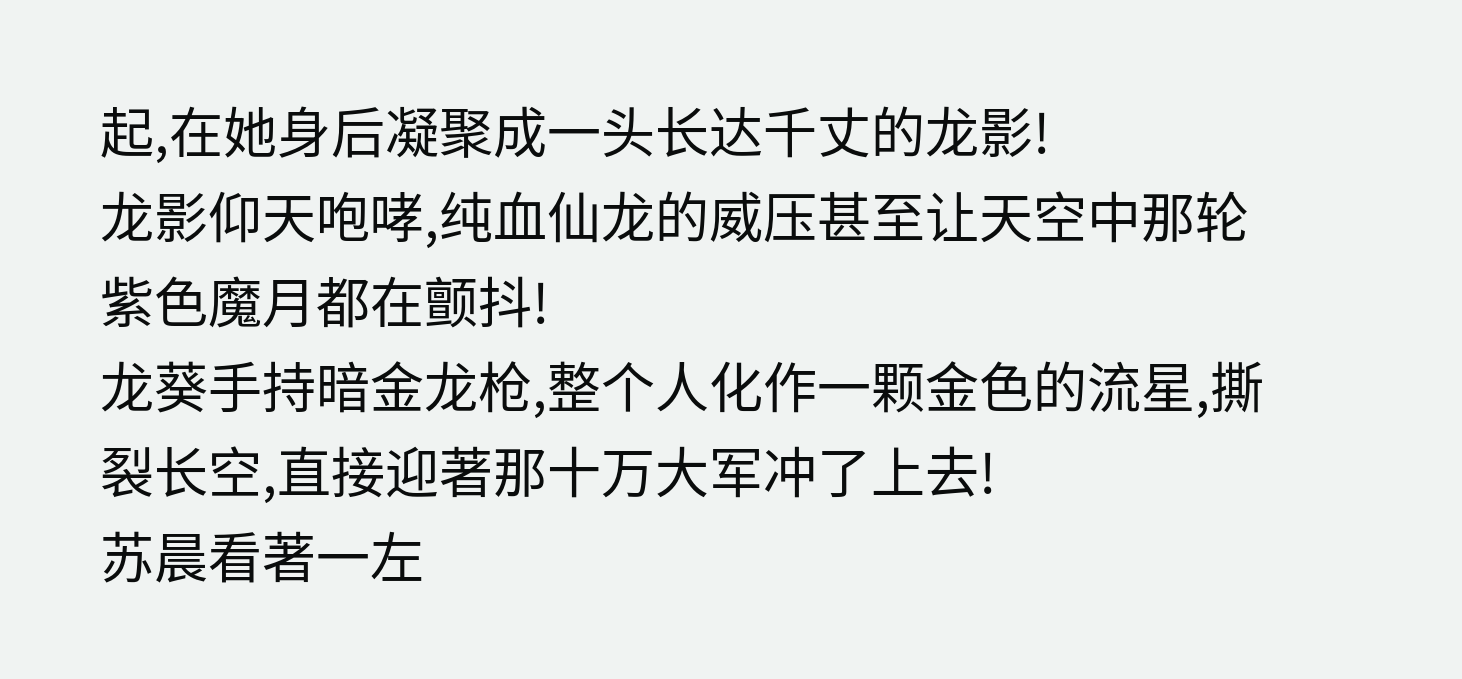起,在她身后凝聚成一头长达千丈的龙影!
龙影仰天咆哮,纯血仙龙的威压甚至让天空中那轮紫色魔月都在颤抖!
龙葵手持暗金龙枪,整个人化作一颗金色的流星,撕裂长空,直接迎著那十万大军冲了上去!
苏晨看著一左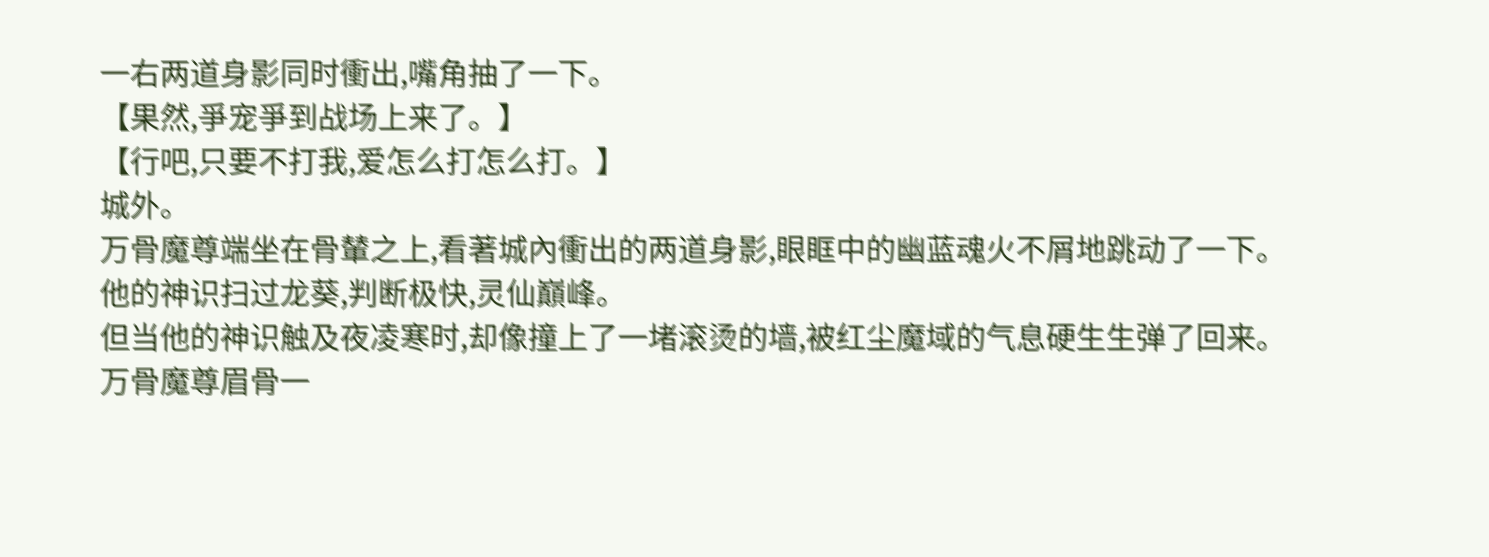一右两道身影同时衝出,嘴角抽了一下。
【果然,爭宠爭到战场上来了。】
【行吧,只要不打我,爱怎么打怎么打。】
城外。
万骨魔尊端坐在骨輦之上,看著城內衝出的两道身影,眼眶中的幽蓝魂火不屑地跳动了一下。
他的神识扫过龙葵,判断极快,灵仙巔峰。
但当他的神识触及夜凌寒时,却像撞上了一堵滚烫的墙,被红尘魔域的气息硬生生弹了回来。
万骨魔尊眉骨一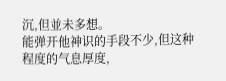沉,但並未多想。
能弹开他神识的手段不少,但这种程度的气息厚度,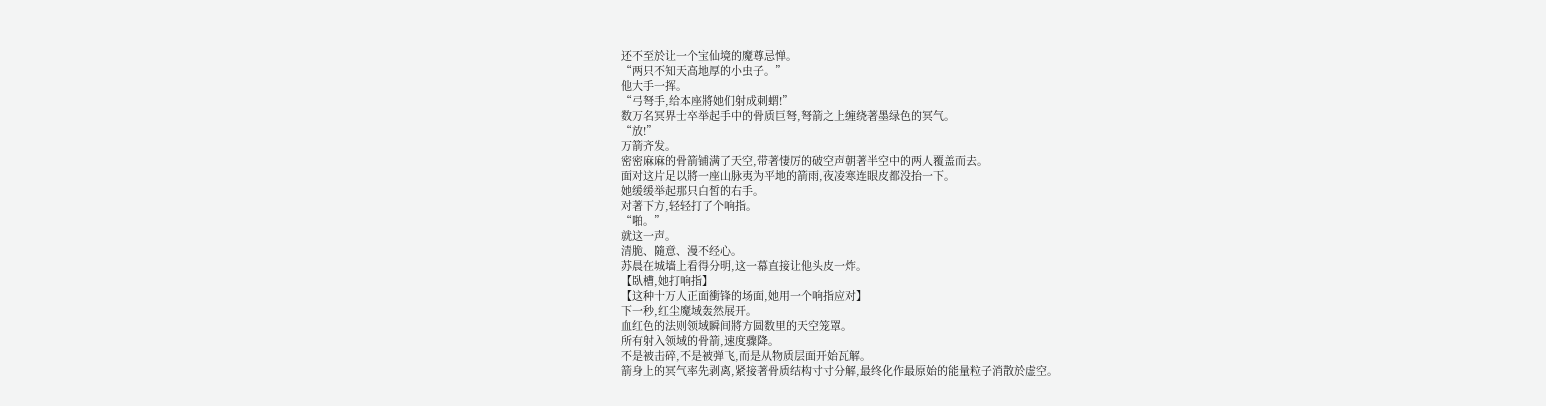还不至於让一个宝仙境的魔尊忌惮。
“两只不知天高地厚的小虫子。”
他大手一挥。
“弓弩手,给本座將她们射成刺蝟!”
数万名冥界士卒举起手中的骨质巨弩,弩箭之上缠绕著墨绿色的冥气。
“放!”
万箭齐发。
密密麻麻的骨箭铺满了天空,带著悽厉的破空声朝著半空中的两人覆盖而去。
面对这片足以將一座山脉夷为平地的箭雨,夜凌寒连眼皮都没抬一下。
她缓缓举起那只白皙的右手。
对著下方,轻轻打了个响指。
“啪。”
就这一声。
清脆、隨意、漫不经心。
苏晨在城墙上看得分明,这一幕直接让他头皮一炸。
【臥槽,她打响指】
【这种十万人正面衝锋的场面,她用一个响指应对】
下一秒,红尘魔域轰然展开。
血红色的法则领域瞬间將方圆数里的天空笼罩。
所有射入领域的骨箭,速度骤降。
不是被击碎,不是被弹飞,而是从物质层面开始瓦解。
箭身上的冥气率先剥离,紧接著骨质结构寸寸分解,最终化作最原始的能量粒子消散於虚空。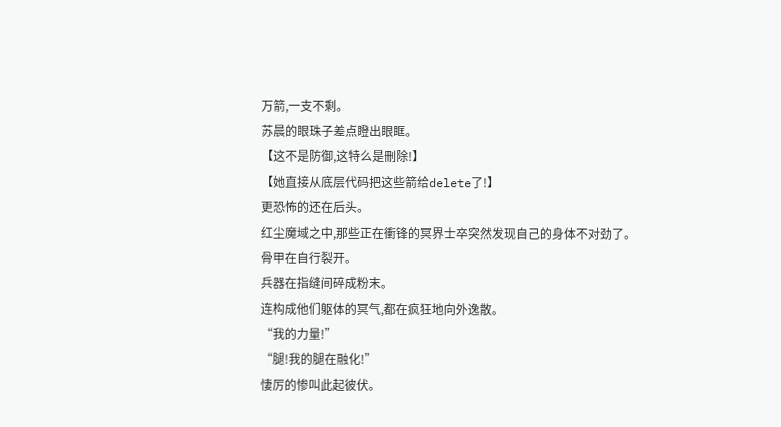万箭,一支不剩。
苏晨的眼珠子差点瞪出眼眶。
【这不是防御,这特么是刪除!】
【她直接从底层代码把这些箭给delete了!】
更恐怖的还在后头。
红尘魔域之中,那些正在衝锋的冥界士卒突然发现自己的身体不对劲了。
骨甲在自行裂开。
兵器在指缝间碎成粉末。
连构成他们躯体的冥气,都在疯狂地向外逸散。
“我的力量!”
“腿!我的腿在融化!”
悽厉的惨叫此起彼伏。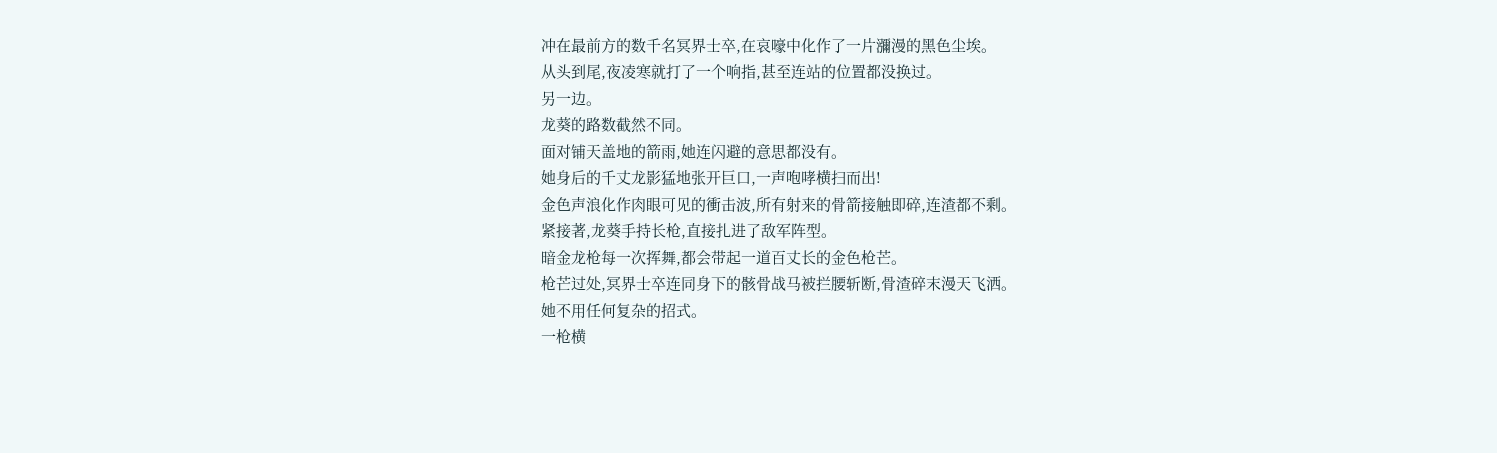冲在最前方的数千名冥界士卒,在哀嚎中化作了一片瀰漫的黑色尘埃。
从头到尾,夜凌寒就打了一个响指,甚至连站的位置都没换过。
另一边。
龙葵的路数截然不同。
面对铺天盖地的箭雨,她连闪避的意思都没有。
她身后的千丈龙影猛地张开巨口,一声咆哮横扫而出!
金色声浪化作肉眼可见的衝击波,所有射来的骨箭接触即碎,连渣都不剩。
紧接著,龙葵手持长枪,直接扎进了敌军阵型。
暗金龙枪每一次挥舞,都会带起一道百丈长的金色枪芒。
枪芒过处,冥界士卒连同身下的骸骨战马被拦腰斩断,骨渣碎末漫天飞洒。
她不用任何复杂的招式。
一枪横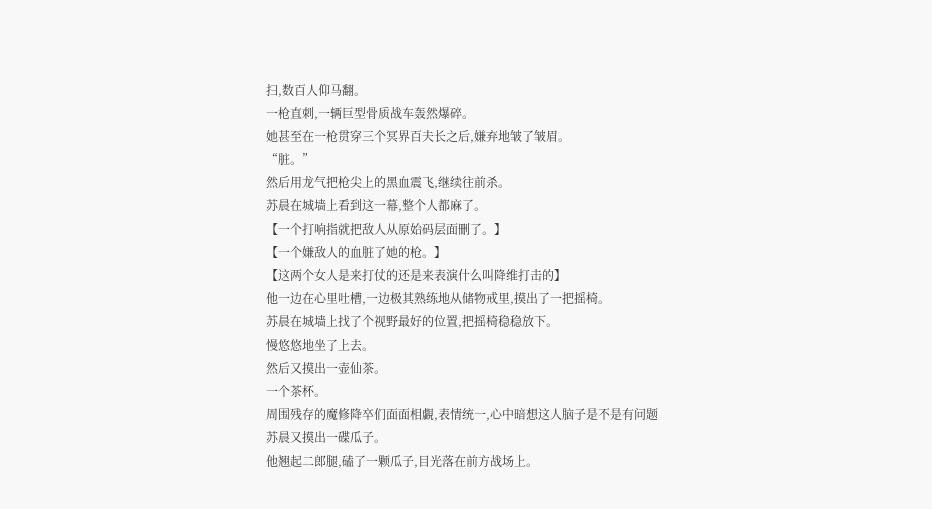扫,数百人仰马翻。
一枪直刺,一辆巨型骨质战车轰然爆碎。
她甚至在一枪贯穿三个冥界百夫长之后,嫌弃地皱了皱眉。
“脏。”
然后用龙气把枪尖上的黑血震飞,继续往前杀。
苏晨在城墙上看到这一幕,整个人都麻了。
【一个打响指就把敌人从原始码层面刪了。】
【一个嫌敌人的血脏了她的枪。】
【这两个女人是来打仗的还是来表演什么叫降维打击的】
他一边在心里吐槽,一边极其熟练地从储物戒里,摸出了一把摇椅。
苏晨在城墙上找了个视野最好的位置,把摇椅稳稳放下。
慢悠悠地坐了上去。
然后又摸出一壶仙茶。
一个茶杯。
周围残存的魔修降卒们面面相覷,表情统一,心中暗想这人脑子是不是有问题
苏晨又摸出一碟瓜子。
他翘起二郎腿,磕了一颗瓜子,目光落在前方战场上。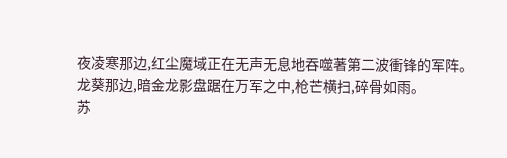夜凌寒那边,红尘魔域正在无声无息地吞噬著第二波衝锋的军阵。
龙葵那边,暗金龙影盘踞在万军之中,枪芒横扫,碎骨如雨。
苏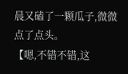晨又磕了一颗瓜子,微微点了点头。
【嗯,不错不错,这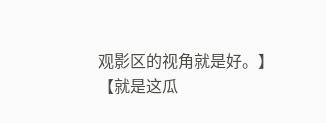观影区的视角就是好。】
【就是这瓜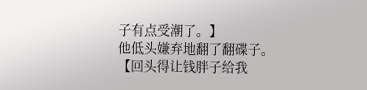子有点受潮了。】
他低头嫌弃地翻了翻碟子。
【回头得让钱胖子给我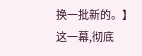换一批新的。】
这一幕,彻底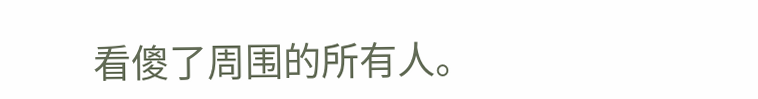看傻了周围的所有人。